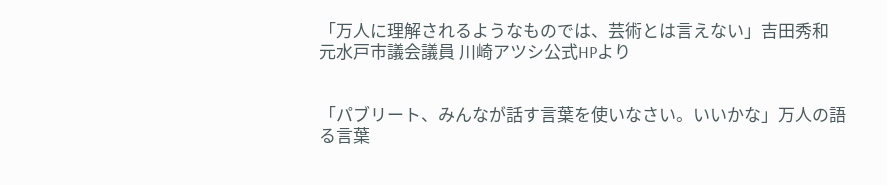「万人に理解されるようなものでは、芸術とは言えない」吉田秀和
元水戸市議会議員 川崎アツシ公式HPより


「パブリート、みんなが話す言葉を使いなさい。いいかな」万人の語る言葉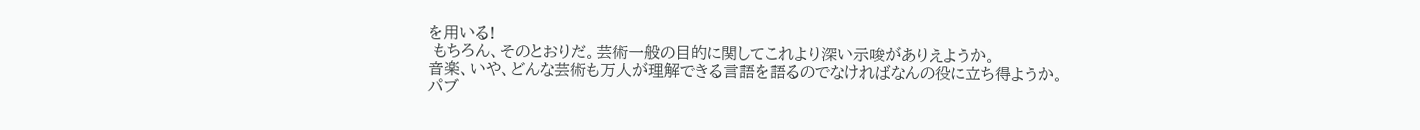を用いる!
 もちろん、そのとおりだ。芸術一般の目的に関してこれより深い示唆がありえようか。
音楽、いや、どんな芸術も万人が理解できる言語を語るのでなければなんの役に立ち得ようか。
パブ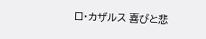ロ・カザルス 喜びと悲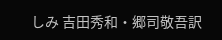しみ 吉田秀和・郷司敬吾訳